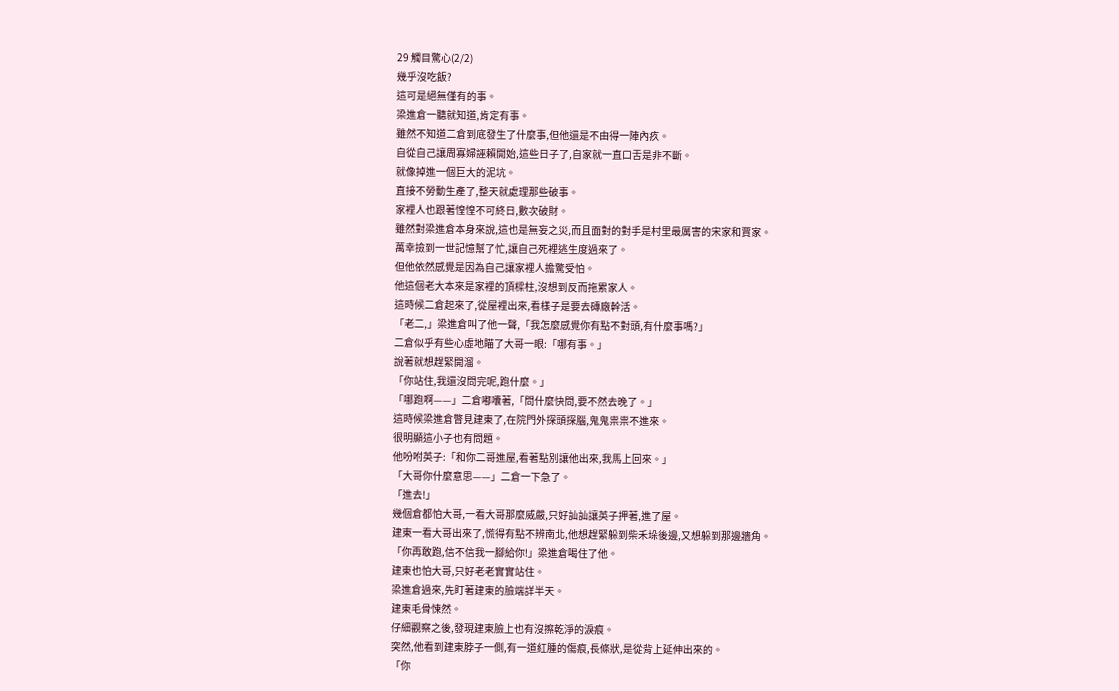29 觸目驚心(2/2)
幾乎沒吃飯?
這可是絕無僅有的事。
梁進倉一聽就知道,肯定有事。
雖然不知道二倉到底發生了什麼事,但他還是不由得一陣內疚。
自從自己讓周寡婦誣賴開始,這些日子了,自家就一直口舌是非不斷。
就像掉進一個巨大的泥坑。
直接不勞動生產了,整天就處理那些破事。
家裡人也跟著惶惶不可終日,數次破財。
雖然對梁進倉本身來說,這也是無妄之災,而且面對的對手是村里最厲害的宋家和賈家。
萬幸撿到一世記憶幫了忙,讓自己死裡逃生度過來了。
但他依然感覺是因為自己讓家裡人擔驚受怕。
他這個老大本來是家裡的頂樑柱,沒想到反而拖累家人。
這時候二倉起來了,從屋裡出來,看樣子是要去磚廠幹活。
「老二,」梁進倉叫了他一聲,「我怎麼感覺你有點不對頭,有什麼事嗎?」
二倉似乎有些心虛地瞄了大哥一眼:「哪有事。」
說著就想趕緊開溜。
「你站住,我還沒問完呢,跑什麼。」
「哪跑啊——」二倉嘟囔著,「問什麼快問,要不然去晚了。」
這時候梁進倉瞥見建東了,在院門外探頭探腦,鬼鬼祟祟不進來。
很明顯這小子也有問題。
他吩咐英子:「和你二哥進屋,看著點別讓他出來,我馬上回來。」
「大哥你什麼意思——」二倉一下急了。
「進去!」
幾個倉都怕大哥,一看大哥那麼威嚴,只好訕訕讓英子押著,進了屋。
建東一看大哥出來了,慌得有點不辨南北,他想趕緊躲到柴禾垛後邊,又想躲到那邊牆角。
「你再敢跑,信不信我一腳給你!」梁進倉喝住了他。
建東也怕大哥,只好老老實實站住。
梁進倉過來,先盯著建東的臉端詳半天。
建東毛骨悚然。
仔細觀察之後,發現建東臉上也有沒擦乾淨的淚痕。
突然,他看到建東脖子一側,有一道紅腫的傷痕,長條狀,是從背上延伸出來的。
「你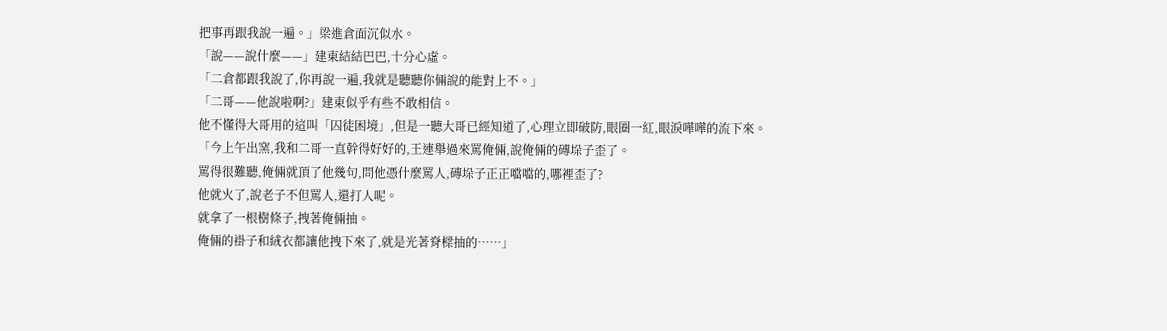把事再跟我說一遍。」梁進倉面沉似水。
「說——說什麼——」建東結結巴巴,十分心虛。
「二倉都跟我說了,你再說一遍,我就是聽聽你倆說的能對上不。」
「二哥——他說啦啊?」建東似乎有些不敢相信。
他不懂得大哥用的這叫「囚徒困境」,但是一聽大哥已經知道了,心理立即破防,眼圈一紅,眼淚嘩嘩的流下來。
「今上午出窯,我和二哥一直幹得好好的,王連舉過來罵俺倆,說俺倆的磚垛子歪了。
罵得很難聽,俺倆就頂了他幾句,問他憑什麼罵人,磚垛子正正噹噹的,哪裡歪了?
他就火了,說老子不但罵人,還打人呢。
就拿了一根樹條子,拽著俺倆抽。
俺倆的褂子和絨衣都讓他拽下來了,就是光著脊樑抽的……」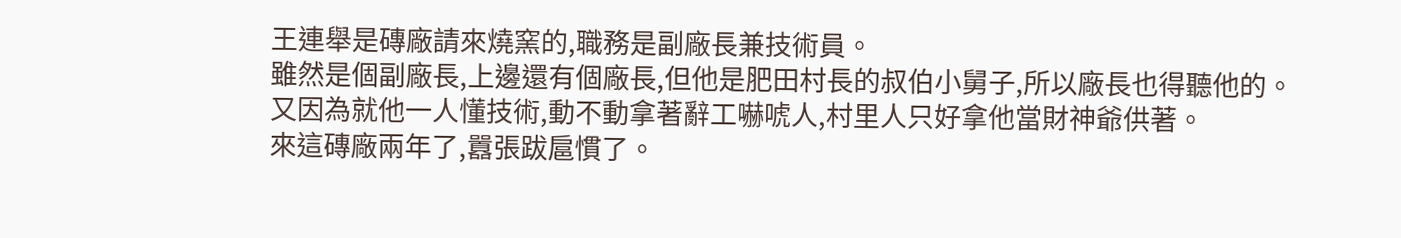王連舉是磚廠請來燒窯的,職務是副廠長兼技術員。
雖然是個副廠長,上邊還有個廠長,但他是肥田村長的叔伯小舅子,所以廠長也得聽他的。
又因為就他一人懂技術,動不動拿著辭工嚇唬人,村里人只好拿他當財神爺供著。
來這磚廠兩年了,囂張跋扈慣了。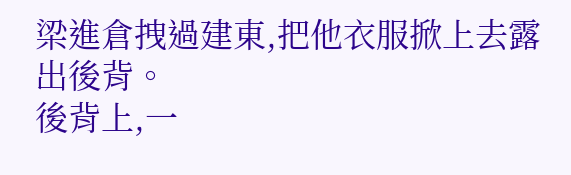梁進倉拽過建東,把他衣服掀上去露出後背。
後背上,一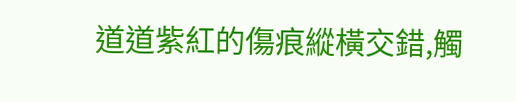道道紫紅的傷痕縱橫交錯,觸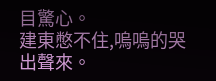目驚心。
建東憋不住,嗚嗚的哭出聲來。